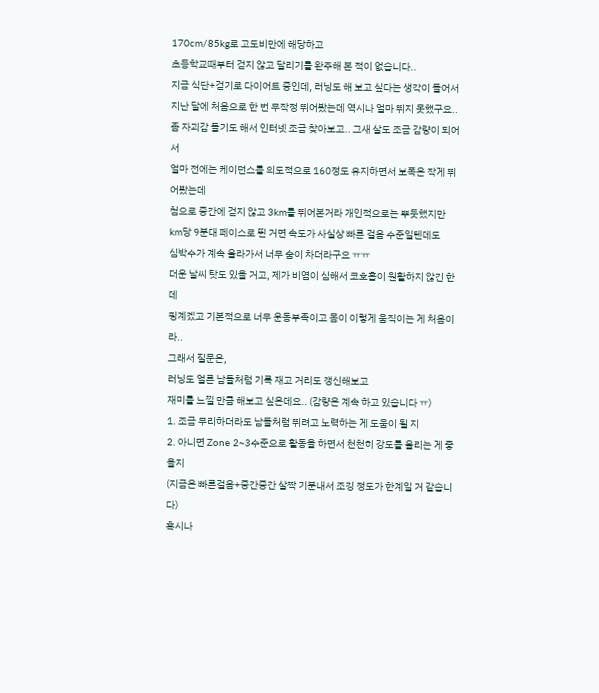170cm/85kg로 고도비만에 해당하고
초등학교때부터 걷지 않고 달리기를 완주해 본 적이 없습니다..
지금 식단+걷기로 다이어트 중인데, 러닝도 해 보고 싶다는 생각이 들어서
지난 달에 처음으로 한 번 무작정 뛰어봤는데 역시나 얼마 뛰지 못했구요..
좀 자괴감 들기도 해서 인터넷 조금 찾아보고.. 그새 살도 조금 감량이 되어서
얼마 전에는 케이던스를 의도적으로 160정도 유지하면서 보폭은 작게 뛰어봤는데
첨으로 중간에 걷지 않고 3km를 뛰어본거라 개인적으로는 뿌듯했지만
km당 9분대 페이스로 뛴 거면 속도가 사실상 빠른 걸음 수준일텐데도
심박수가 계속 올라가서 너무 숨이 차더라구요 ㅠㅠ
더운 날씨 탓도 있을 거고, 제가 비염이 심해서 코호흡이 원활하지 않긴 한데
핑계겠고 기본적으로 너무 운동부족이고 몸이 이렇게 움직이는 게 처음이라..
그래서 질문은,
러닝도 얼른 남들처럼 기록 재고 거리도 갱신해보고
재미를 느낄 만큼 해보고 싶은데요.. (감량은 계속 하고 있습니다 ㅠ)
1. 조금 무리하더라도 남들처럼 뛰려고 노력하는 게 도움이 될 지
2. 아니면 Zone 2~3수준으로 활동을 하면서 천천히 강도를 올리는 게 좋을지
(지금은 빠른걸음+중간중간 살짝 기분내서 조깅 정도가 한계일 거 같습니다)
혹시나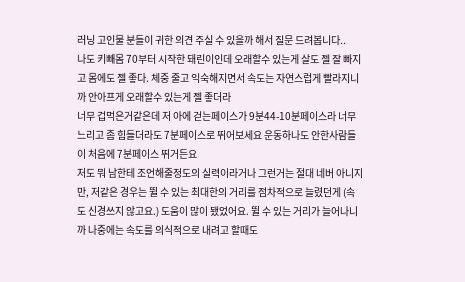러닝 고인물 분들이 귀한 의견 주실 수 있을까 해서 질문 드려봅니다..
나도 키빼몸 70부터 시작한 돼린이인데 오래할수 있는게 살도 젤 잘 빠지고 몸에도 젤 좋다. 체중 줄고 익숙해지면서 속도는 자연스럽게 빨라지니까 안아프게 오래할수 있는게 젤 좋더라
너무 겁먹은거같은데 저 아에 걷는페이스가 9분44-10분페이스라 너무 느리고 좀 힘들더라도 7분페이스로 뛰어보세요 운동하나도 안한사람들이 처음에 7분페이스 뛰거든요
저도 뭐 남한테 조언해줄정도의 실력이라거나 그런거는 절대 네버 아니지만, 저같은 경우는 뛸 수 있는 최대한의 거리를 점차적으로 늘렸던게 (속도 신경쓰지 않고요.) 도움이 많이 됐었어요. 뛸 수 있는 거리가 늘어나니까 나중에는 속도를 의식적으로 내려고 할때도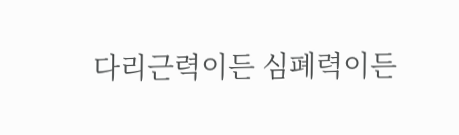다리근력이든 심폐력이든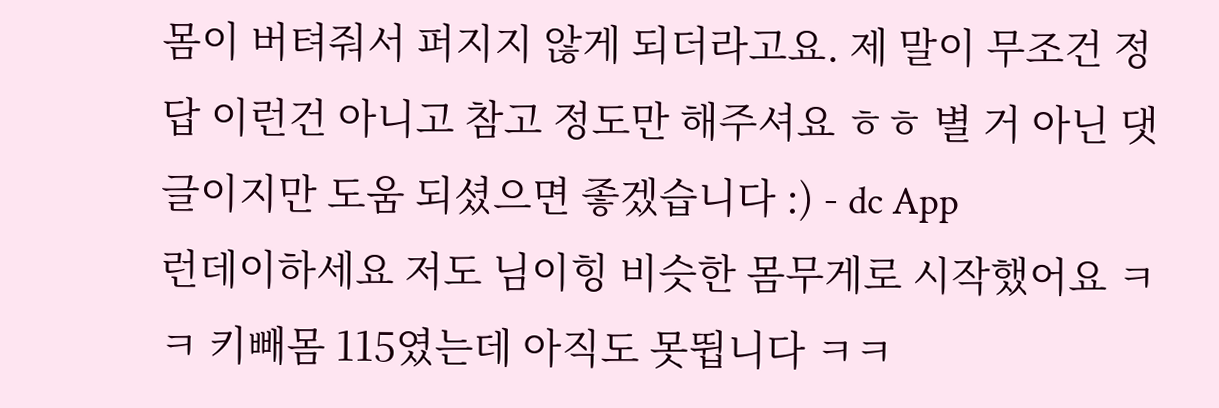몸이 버텨줘서 퍼지지 않게 되더라고요. 제 말이 무조건 정답 이런건 아니고 참고 정도만 해주셔요 ㅎㅎ 별 거 아닌 댓글이지만 도움 되셨으면 좋겠습니다 :) - dc App
런데이하세요 저도 님이힝 비슷한 몸무게로 시작했어요 ㅋㅋ 키빼몸 115였는데 아직도 못뜁니다 ㅋㅋ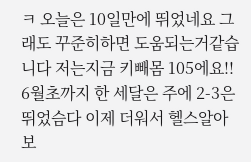ㅋ 오늘은 10일만에 뛰었네요 그래도 꾸준히하면 도움되는거같습니다 저는지금 키빼몸 105에요!! 6월초까지 한 세달은 주에 2-3은 뛰었슴다 이제 더워서 헬스알아보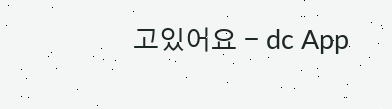고있어요 - dc App